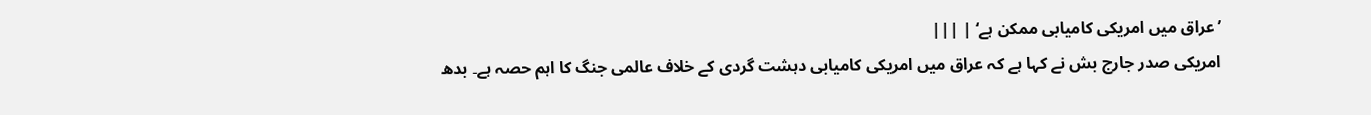’عراق میں امریکی کامیابی ممکن ہے‘ | |||
امریکی صدر جارج بش نے کہا ہے کہ عراق میں امریکی کامیابی دہشت گردی کے خلاف عالمی جنگ کا اہم حصہ ہے۔ بدھ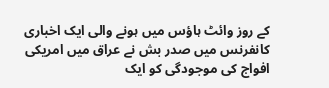کے روز وائٹ ہاؤس میں ہونے والی ایک اخباری کانفرنس میں صدر بش نے عراق میں امریکی افواج کی موجودگی کو ایک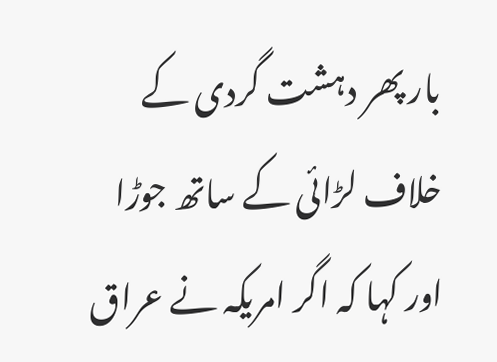بار پھر دہشت گردی کے خلاف لڑائی کے ساتھ جوڑا اور کہا کہ اگر امریکہ نے عراق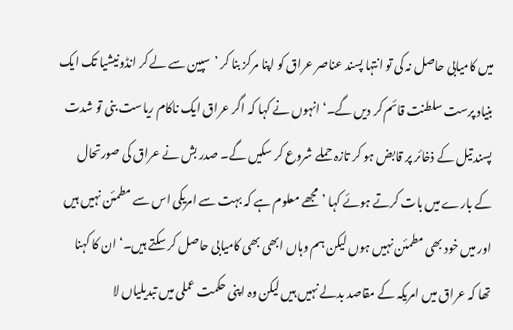میں کامیابی حاصل نہ کی تو انتہا پسند عناصر عراق کو اپنا مرکز بنا کر ’سپین سے لے کر انڈونیشیا تک ایک بنیاد پرست سلطنت قائم کر دیں گے۔‘ انہوں نے کہا کہ اگر عراق ایک ناکام ریاست بنی تو شدت پسند تیل کے ذخائر پر قابض ہو کر تازہ حملے شروع کر سکیں گے۔ صدر بش نے عراق کی صورتحال کے بارے میں بات کرتے ہوئے کہا ’مجھے معلوم ہے کہ بہت سے امریکی اس سے مطمئن نہیں ہیں اور میں خود بھی مطمئن نہیں ہوں لیکن ہم وہاں ابھی بھی کامیابی حاصل کر سکتے ہیں۔‘ ان کا کہنا تھا کہ عراق میں امریکہ کے مقاصد بدلے نہیں ہیں لیکن وہ اپنی حکمت عملی میں تبدیلیاں لا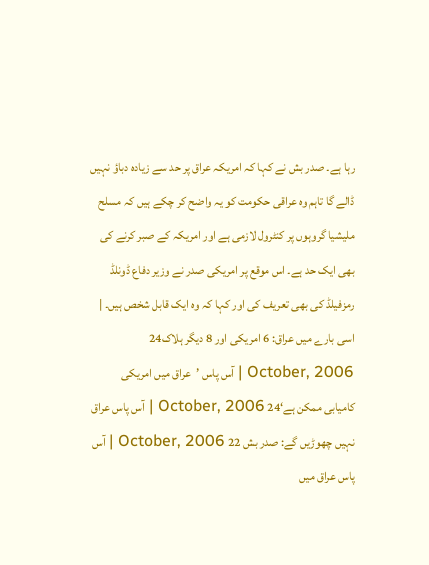رہا ہے۔ صدر بش نے کہا کہ امریکہ عراق پر حد سے زیادہ دباؤ نہیں ڈالے گا تاہم وہ عراقی حکومت کو یہ واضح کر چکے ہیں کہ مسلح ملیشیا گروہوں پر کنٹرول لازمی ہے اور امریکہ کے صبر کرنے کی بھی ایک حد ہے۔ اس موقع پر امریکی صدر نے وزیر دفاع ڈونلڈ رمزفیلڈ کی بھی تعریف کی اور کہا کہ وہ ایک قابل شخص ہیں۔ |
اسی بارے میں عراق: 6 امریکی اور 8 دیگر ہلاک24 October, 2006 | آس پاس ’عراق میں امریکی کامیابی ممکن ہے‘24 October, 2006 | آس پاس عراق نہیں چھوڑیں گے: صدر بش 22 October, 2006 | آس پاس عراق میں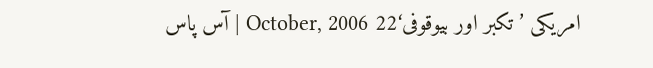امریکی ’تکبر اور بیوقوفی‘22 October, 2006 | آس پاس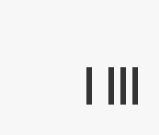| |||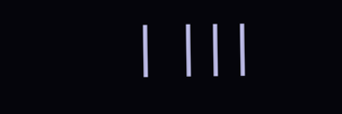| |||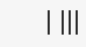| |||